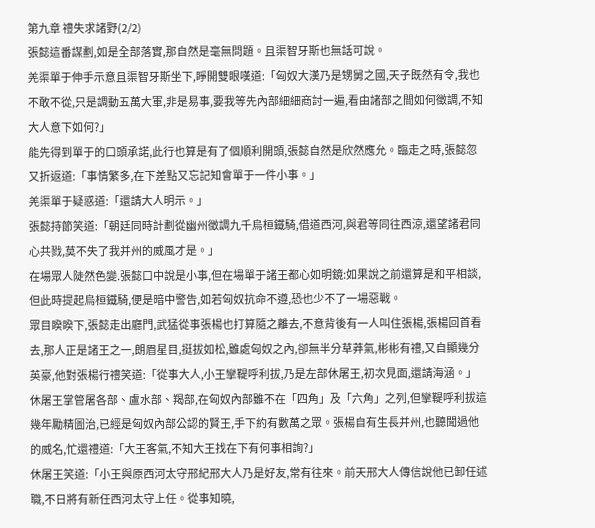第九章 禮失求諸野(2/2)
張懿這番謀劃,如是全部落實,那自然是毫無問題。且渠智牙斯也無話可說。
羌渠單于伸手示意且渠智牙斯坐下,睜開雙眼嘆道:「匈奴大漢乃是甥舅之國,天子既然有令,我也不敢不從,只是調動五萬大軍,非是易事,要我等先內部細細商討一遍,看由諸部之間如何徵調,不知大人意下如何?」
能先得到單于的口頭承諾,此行也算是有了個順利開頭,張懿自然是欣然應允。臨走之時,張懿忽又折返道:「事情繁多,在下差點又忘記知會單于一件小事。」
羌渠單于疑惑道:「還請大人明示。」
張懿持節笑道:「朝廷同時計劃從幽州徵調九千烏桓鐵騎,借道西河,與君等同往西涼,還望諸君同心共戮,莫不失了我并州的威風才是。」
在場眾人陡然色變.張懿口中說是小事,但在場單于諸王都心如明鏡:如果說之前還算是和平相談,但此時提起烏桓鐵騎,便是暗中警告,如若匈奴抗命不遵,恐也少不了一場惡戰。
眾目睽睽下,張懿走出廳門,武猛從事張楊也打算隨之離去,不意背後有一人叫住張楊,張楊回首看去,那人正是諸王之一,朗眉星目,挺拔如松,雖處匈奴之內,卻無半分草莽氣,彬彬有禮,又自顯幾分英豪,他對張楊行禮笑道:「從事大人,小王攣鞮呼利拔,乃是左部休屠王,初次見面,還請海涵。」
休屠王掌管屠各部、盧水部、羯部,在匈奴內部雖不在「四角」及「六角」之列,但攣鞮呼利拔這幾年勵精圖治,已經是匈奴內部公認的賢王,手下約有數萬之眾。張楊自有生長并州,也聽聞過他的威名,忙還禮道:「大王客氣,不知大王找在下有何事相詢?」
休屠王笑道:「小王與原西河太守邢紀邢大人乃是好友,常有往來。前天邢大人傳信說他已卸任述職,不日將有新任西河太守上任。從事知曉,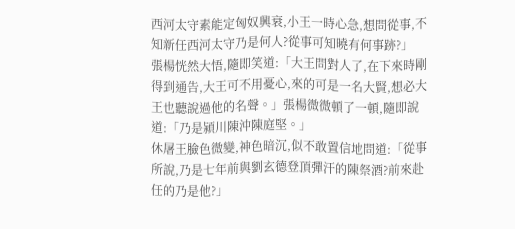西河太守素能定匈奴興衰,小王一時心急,想問從事,不知新任西河太守乃是何人?從事可知曉有何事跡?」
張楊恍然大悟,隨即笑道:「大王問對人了,在下來時剛得到通告,大王可不用憂心,來的可是一名大賢,想必大王也聽說過他的名聲。」張楊微微頓了一頓,隨即說道:「乃是潁川陳沖陳庭堅。」
休屠王臉色微變,神色暗沉,似不敢置信地問道:「從事所說,乃是七年前與劉玄德登頂彈汗的陳祭酒?前來赴任的乃是他?」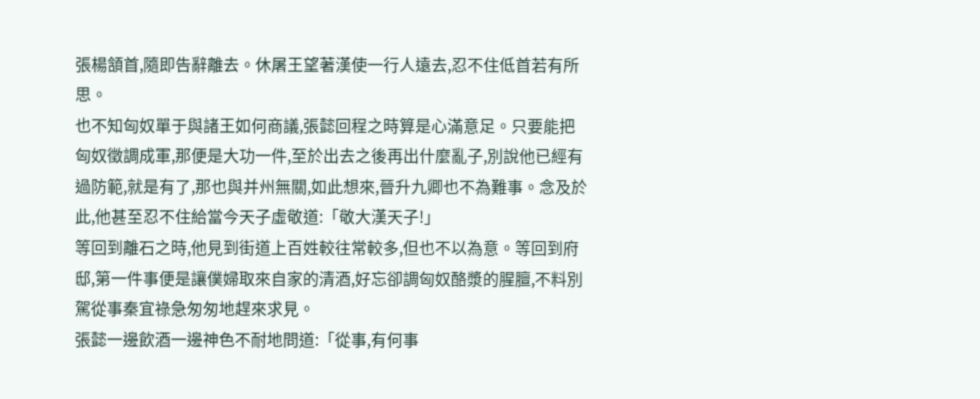張楊頷首,隨即告辭離去。休屠王望著漢使一行人遠去,忍不住低首若有所思。
也不知匈奴單于與諸王如何商議,張懿回程之時算是心滿意足。只要能把匈奴徵調成軍,那便是大功一件,至於出去之後再出什麼亂子,別說他已經有過防範,就是有了,那也與并州無關,如此想來,晉升九卿也不為難事。念及於此,他甚至忍不住給當今天子虛敬道:「敬大漢天子!」
等回到離石之時,他見到街道上百姓較往常較多,但也不以為意。等回到府邸,第一件事便是讓僕婦取來自家的清酒,好忘卻調匈奴酪漿的腥膻,不料別駕從事秦宜祿急匆匆地趕來求見。
張懿一邊飲酒一邊神色不耐地問道:「從事,有何事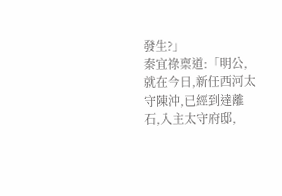發生?」
秦宜祿稟道:「明公,就在今日,新任西河太守陳沖,已經到達離石,入主太守府邸,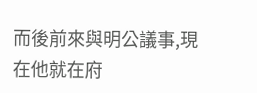而後前來與明公議事,現在他就在府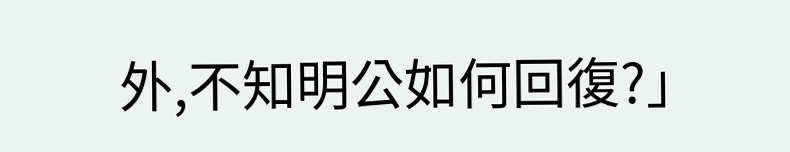外,不知明公如何回復?」